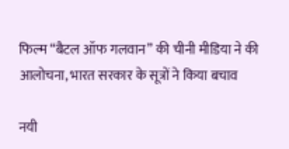फिल्म “बैटल ऑफ गलवान” की चीनी मीडिया ने की आलोचना, भारत सरकार के सूत्रों ने किया बचाव

नयी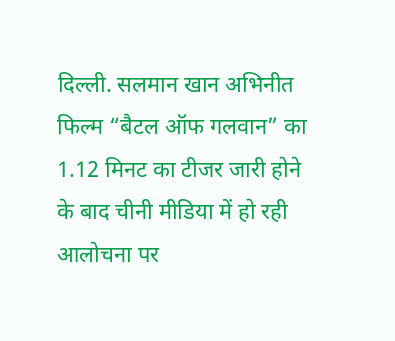दिल्ली. सलमान खान अभिनीत फिल्म “बैटल ऑफ गलवान” का 1.12 मिनट का टीजर जारी होने के बाद चीनी मीडिया में हो रही आलोचना पर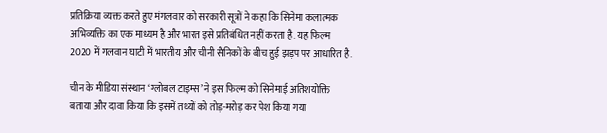प्रतिक्रिया व्यक्त करते हुए मंगलवार को सरकारी सूत्रों ने कहा कि सिनेमा कलात्मक अभिव्यक्ति का एक माध्यम है और भारत इसे प्रतिबंधित नहीं करता है. यह फिल्म 2020 में गलवान घाटी में भारतीय और चीनी सैनिकों के बीच हुई झड़प पर आधारित है.

चीन के मीडिया संस्थान ‘ग्लोबल टाइम्स’ ने इस फिल्म को सिनेमाई अतिशयोक्ति बताया और दावा किया कि इसमें तथ्यों को तोड़-मरोड़ कर पेश किया गया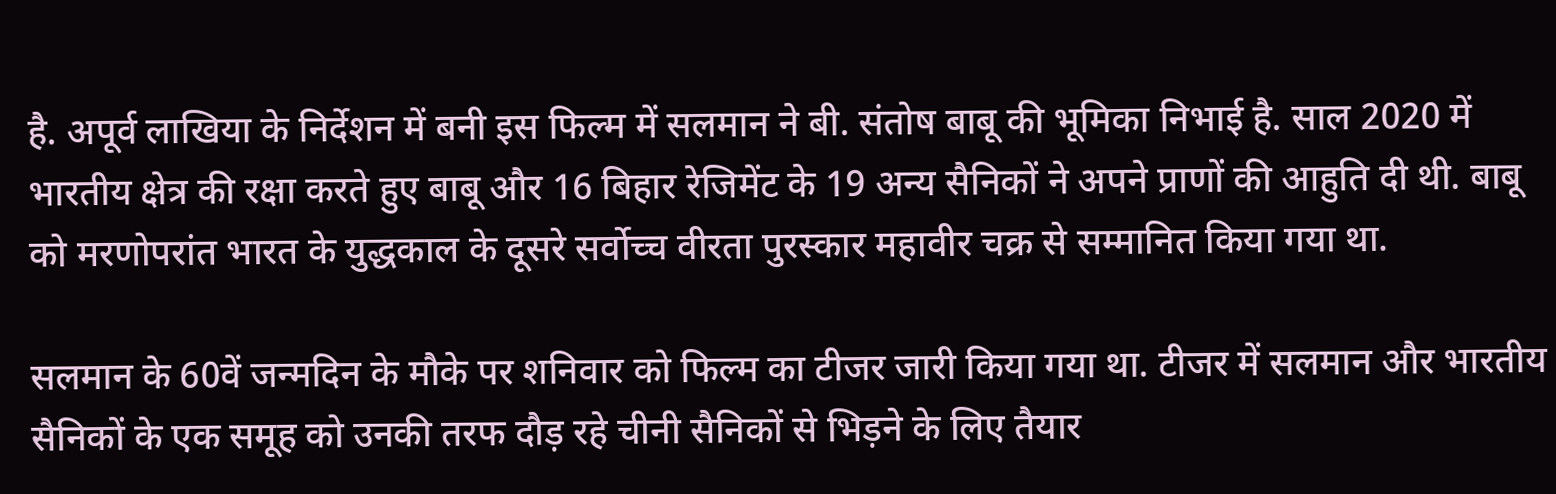है. अपूर्व लाखिया के निर्देशन में बनी इस फिल्म में सलमान ने बी. संतोष बाबू की भूमिका निभाई है. साल 2020 में भारतीय क्षेत्र की रक्षा करते हुए बाबू और 16 बिहार रेजिमेंट के 19 अन्य सैनिकों ने अपने प्राणों की आहुति दी थी. बाबू को मरणोपरांत भारत के युद्धकाल के दूसरे सर्वोच्च वीरता पुरस्कार महावीर चक्र से सम्मानित किया गया था.

सलमान के 60वें जन्मदिन के मौके पर शनिवार को फिल्म का टीजर जारी किया गया था. टीजर में सलमान और भारतीय सैनिकों के एक समूह को उनकी तरफ दौड़ रहे चीनी सैनिकों से भिड़ने के लिए तैयार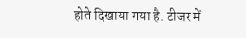होते दिखाया गया है. टीजर में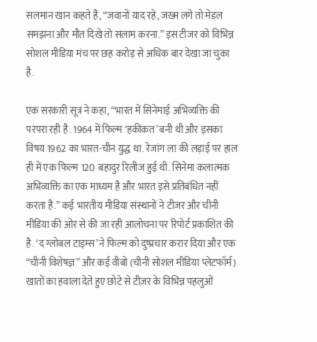सलमान खान कहते हैं, “जवानों याद रहे, जख्म लगे तो मेडल समझना और मौत दिखे तो सलाम करना.” इस टीजर को विभिन्न सोशल मीडिया मंच पर छह करोड़ से अधिक बार देखा जा चुका है.

एक सरकारी सूत्र ने कहा, “भारत में सिनेमाई अभिव्यक्ति की परंपरा रही है. 1964 में फिल्म ‘हकीकत’ बनी थी और इसका विषय 1962 का भारत-चीन युद्ध था. रेजांग ला की लड़ाई पर हाल ही में एक फिल्म 120 बहादुर रिलीज हुई थी. सिनेमा कलात्मक अभिव्यक्ति का एक माध्यम है और भारत इसे प्रतिबंधित नहीं करता है.” कई भारतीय मीडिया संस्थानों ने टीजर और चीनी मीडिया की ओर से की जा रही आलोचना पर रिपोर्ट प्रकाशित की है. ‘द ग्लोबल टाइम्स’ ने फिल्म को दुष्प्रचार करार दिया और एक “चीनी विशेषज्ञ” और कई वीबो (चीनी सोशल मीडिया प्लेटफॉर्म) खातों का हवाला देते हुए छोटे से टीज़र के विभिन्न पहलुओं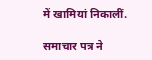में खामियां निकालीं.

समाचार पत्र ने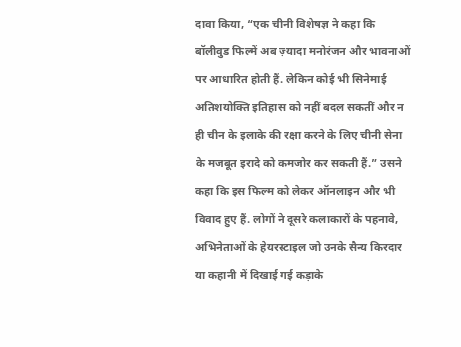दावा किया, “एक चीनी विशेषज्ञ ने कहा कि बॉलीवुड फिल्में अब ज़्यादा मनोरंजन और भावनाओं पर आधारित होती हैं. लेकिन कोई भी सिनेमाई अतिशयोक्ति इतिहास को नहीं बदल सकतीं और न ही चीन के इलाके की रक्षा करने के लिए चीनी सेना के मजबूत इरादे को कमजोर कर सकती हैं.” उसने कहा कि इस फिल्म को लेकर ऑनलाइन और भी विवाद हुए हैं. लोगों ने दूसरे कलाकारों के पहनावे, अभिनेताओं के हेयरस्टाइल जो उनके सैन्य किरदार या कहानी में दिखाई गई कड़ाके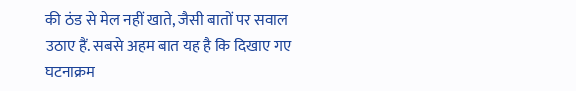की ठंड से मेल नहीं खाते, जैसी बातों पर सवाल उठाए हैं. सबसे अहम बात यह है कि दिखाए गए घटनाक्रम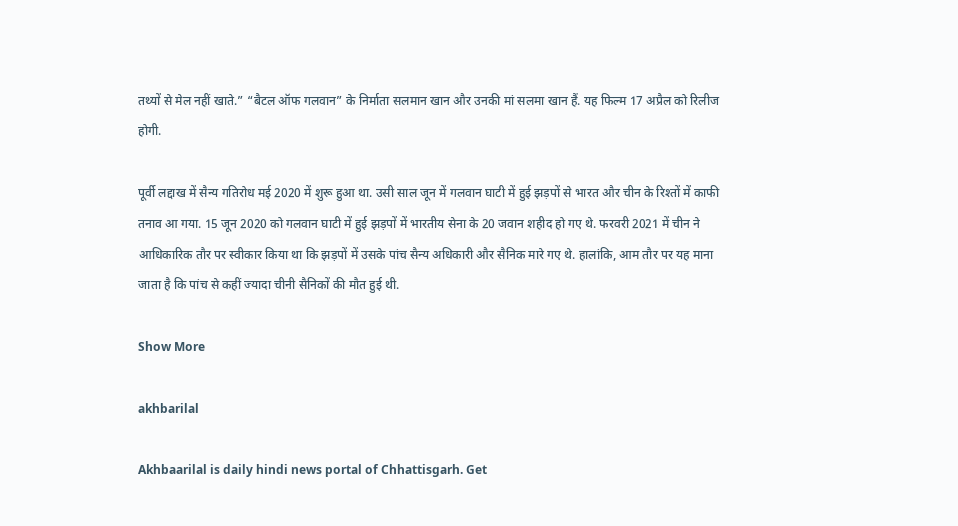तथ्यों से मेल नहीं खाते.” “बैटल ऑफ गलवान” के निर्माता सलमान खान और उनकी मां सलमा खान हैं. यह फिल्म 17 अप्रैल को रिलीज होगी.

पूर्वी लद्दाख में सैन्य गतिरोध मई 2020 में शुरू हुआ था. उसी साल जून में गलवान घाटी में हुई झड़पों से भारत और चीन के रिश्तों में काफी तनाव आ गया. 15 जून 2020 को गलवान घाटी में हुई झड़पों में भारतीय सेना के 20 जवान शहीद हो गए थे. फरवरी 2021 में चीन ने आधिकारिक तौर पर स्वीकार किया था कि झड़पों में उसके पांच सैन्य अधिकारी और सैनिक मारे गए थे. हालांकि, आम तौर पर यह माना जाता है कि पांच से कहीं ज्यादा चीनी सैनिकों की मौत हुई थी.

Show More

akhbarilal

Akhbaarilal is daily hindi news portal of Chhattisgarh. Get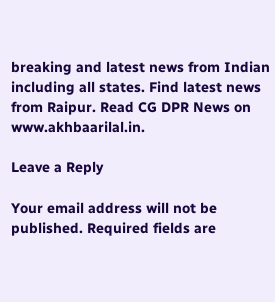breaking and latest news from Indian including all states. Find latest news from Raipur. Read CG DPR News on www.akhbaarilal.in.

Leave a Reply

Your email address will not be published. Required fields are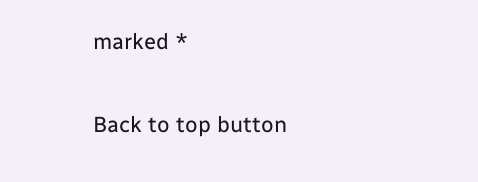marked *

Back to top button